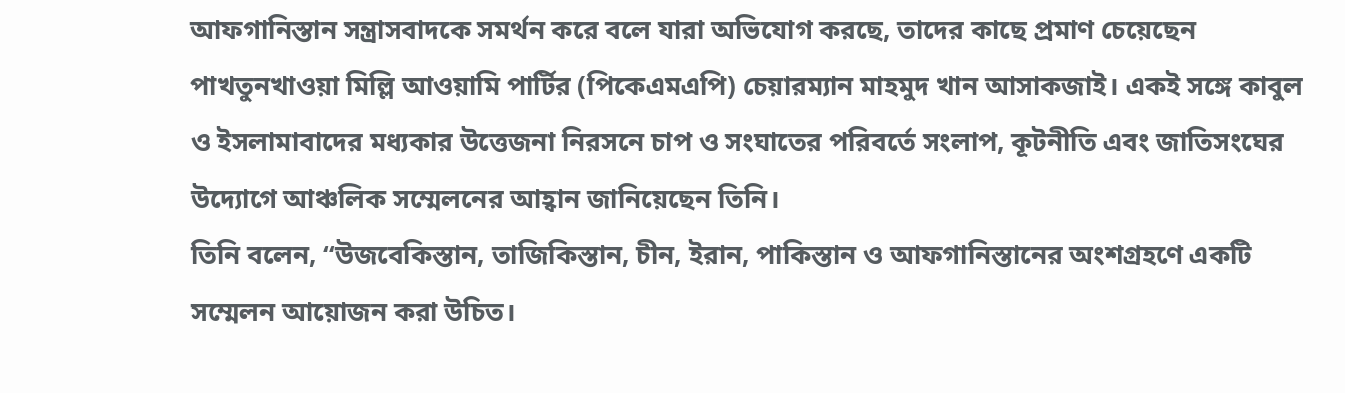আফগানিস্তান সন্ত্রাসবাদকে সমর্থন করে বলে যারা অভিযোগ করছে, তাদের কাছে প্রমাণ চেয়েছেন পাখতুনখাওয়া মিল্লি আওয়ামি পার্টির (পিকেএমএপি) চেয়ারম্যান মাহমুদ খান আসাকজাই। একই সঙ্গে কাবুল ও ইসলামাবাদের মধ্যকার উত্তেজনা নিরসনে চাপ ও সংঘাতের পরিবর্তে সংলাপ, কূটনীতি এবং জাতিসংঘের উদ্যোগে আঞ্চলিক সম্মেলনের আহ্বান জানিয়েছেন তিনি।
তিনি বলেন, “উজবেকিস্তান, তাজিকিস্তান, চীন, ইরান, পাকিস্তান ও আফগানিস্তানের অংশগ্রহণে একটি সম্মেলন আয়োজন করা উচিত।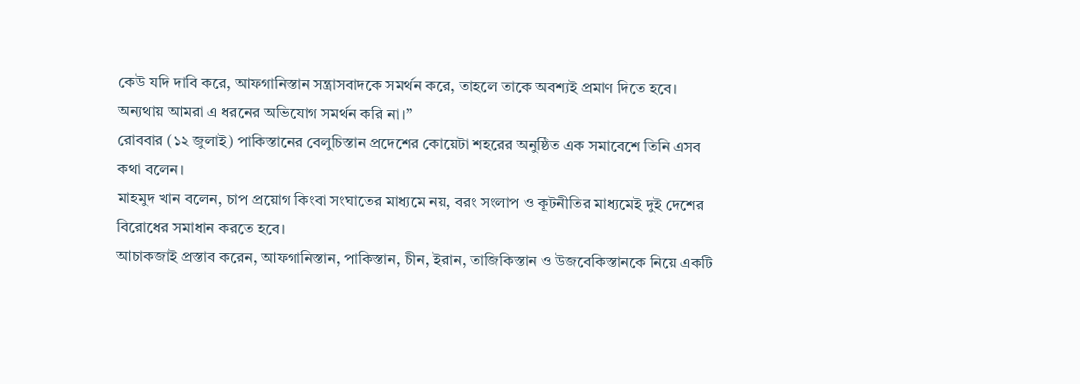কেউ যদি দাবি করে, আফগানিস্তান সন্ত্রাসবাদকে সমর্থন করে, তাহলে তাকে অবশ্যই প্রমাণ দিতে হবে। অন্যথায় আমরা এ ধরনের অভিযোগ সমর্থন করি না।”
রোববার (১২ জুলাই) পাকিস্তানের বেলুচিস্তান প্রদেশের কোয়েটা শহরের অনুষ্ঠিত এক সমাবেশে তিনি এসব কথা বলেন।
মাহমুদ খান বলেন, চাপ প্রয়োগ কিংবা সংঘাতের মাধ্যমে নয়, বরং সংলাপ ও কূটনীতির মাধ্যমেই দুই দেশের বিরোধের সমাধান করতে হবে।
আচাকজাই প্রস্তাব করেন, আফগানিস্তান, পাকিস্তান, চীন, ইরান, তাজিকিস্তান ও উজবেকিস্তানকে নিয়ে একটি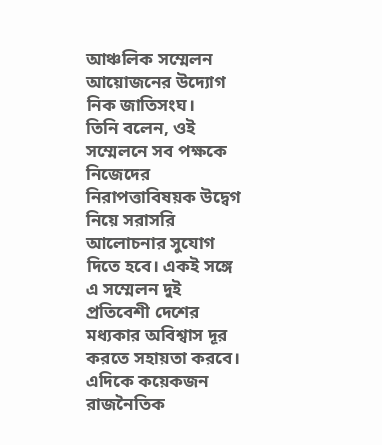আঞ্চলিক সম্মেলন আয়োজনের উদ্যোগ নিক জাতিসংঘ।
তিনি বলেন, ওই সম্মেলনে সব পক্ষকে নিজেদের নিরাপত্তাবিষয়ক উদ্বেগ নিয়ে সরাসরি আলোচনার সুযোগ দিতে হবে। একই সঙ্গে এ সম্মেলন দুই প্রতিবেশী দেশের মধ্যকার অবিশ্বাস দূর করতে সহায়তা করবে।
এদিকে কয়েকজন রাজনৈতিক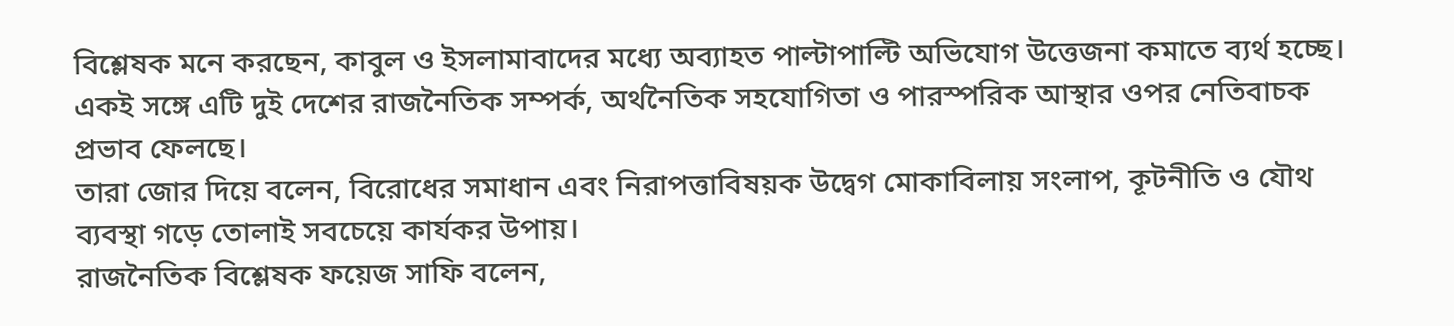বিশ্লেষক মনে করছেন, কাবুল ও ইসলামাবাদের মধ্যে অব্যাহত পাল্টাপাল্টি অভিযোগ উত্তেজনা কমাতে ব্যর্থ হচ্ছে। একই সঙ্গে এটি দুই দেশের রাজনৈতিক সম্পর্ক, অর্থনৈতিক সহযোগিতা ও পারস্পরিক আস্থার ওপর নেতিবাচক প্রভাব ফেলছে।
তারা জোর দিয়ে বলেন, বিরোধের সমাধান এবং নিরাপত্তাবিষয়ক উদ্বেগ মোকাবিলায় সংলাপ, কূটনীতি ও যৌথ ব্যবস্থা গড়ে তোলাই সবচেয়ে কার্যকর উপায়।
রাজনৈতিক বিশ্লেষক ফয়েজ সাফি বলেন,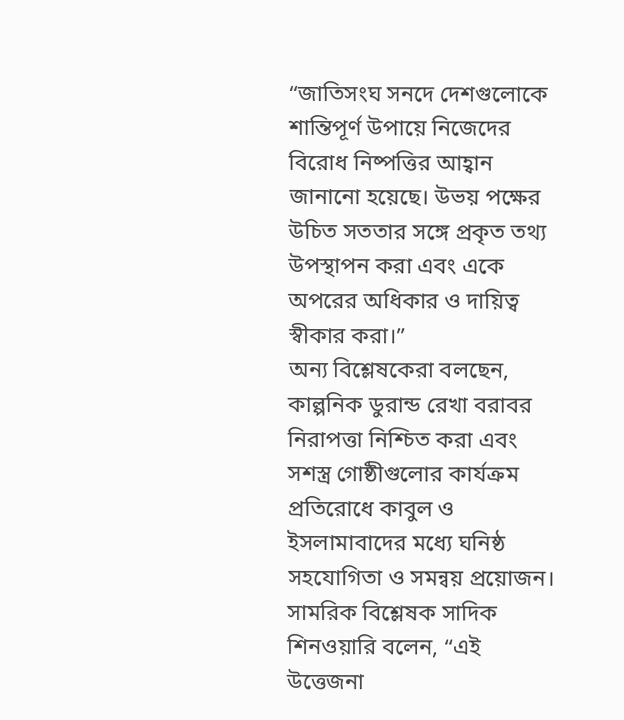“জাতিসংঘ সনদে দেশগুলোকে শান্তিপূর্ণ উপায়ে নিজেদের বিরোধ নিষ্পত্তির আহ্বান জানানো হয়েছে। উভয় পক্ষের উচিত সততার সঙ্গে প্রকৃত তথ্য উপস্থাপন করা এবং একে অপরের অধিকার ও দায়িত্ব স্বীকার করা।”
অন্য বিশ্লেষকেরা বলছেন, কাল্পনিক ডুরান্ড রেখা বরাবর নিরাপত্তা নিশ্চিত করা এবং সশস্ত্র গোষ্ঠীগুলোর কার্যক্রম প্রতিরোধে কাবুল ও ইসলামাবাদের মধ্যে ঘনিষ্ঠ সহযোগিতা ও সমন্বয় প্রয়োজন।
সামরিক বিশ্লেষক সাদিক শিনওয়ারি বলেন, “এই উত্তেজনা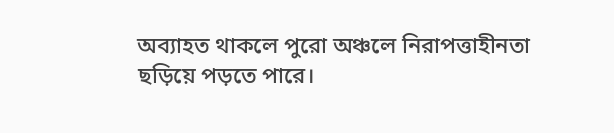অব্যাহত থাকলে পুরো অঞ্চলে নিরাপত্তাহীনতা ছড়িয়ে পড়তে পারে।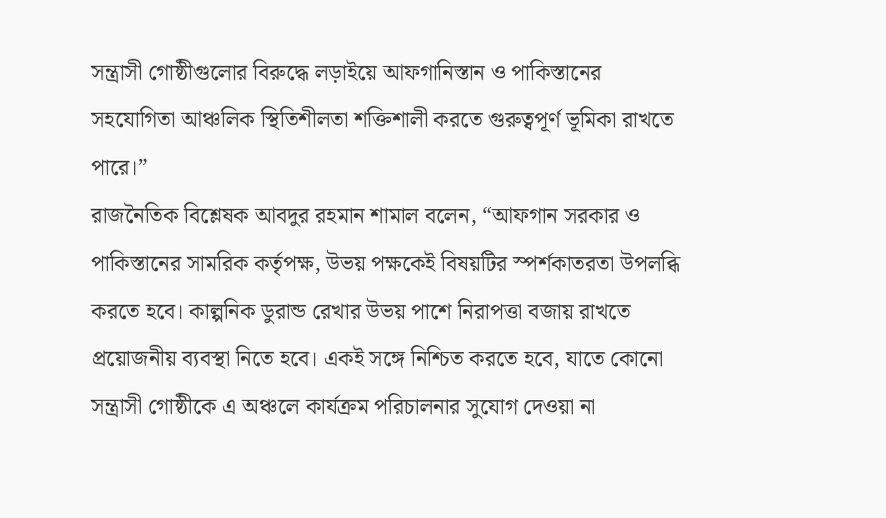সন্ত্রাসী গোষ্ঠীগুলোর বিরুদ্ধে লড়াইয়ে আফগানিস্তান ও পাকিস্তানের সহযোগিতা আঞ্চলিক স্থিতিশীলতা শক্তিশালী করতে গুরুত্বপূর্ণ ভূমিকা রাখতে পারে।”
রাজনৈতিক বিশ্লেষক আবদুর রহমান শামাল বলেন, “আফগান সরকার ও পাকিস্তানের সামরিক কর্তৃপক্ষ, উভয় পক্ষকেই বিষয়টির স্পর্শকাতরতা উপলব্ধি করতে হবে। কাল্পনিক ডুরান্ড রেখার উভয় পাশে নিরাপত্তা বজায় রাখতে প্রয়োজনীয় ব্যবস্থা নিতে হবে। একই সঙ্গে নিশ্চিত করতে হবে, যাতে কোনো সন্ত্রাসী গোষ্ঠীকে এ অঞ্চলে কার্যক্রম পরিচালনার সুযোগ দেওয়া না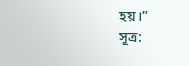হয়।”
সূত্র: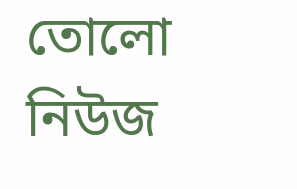তোলো নিউজ